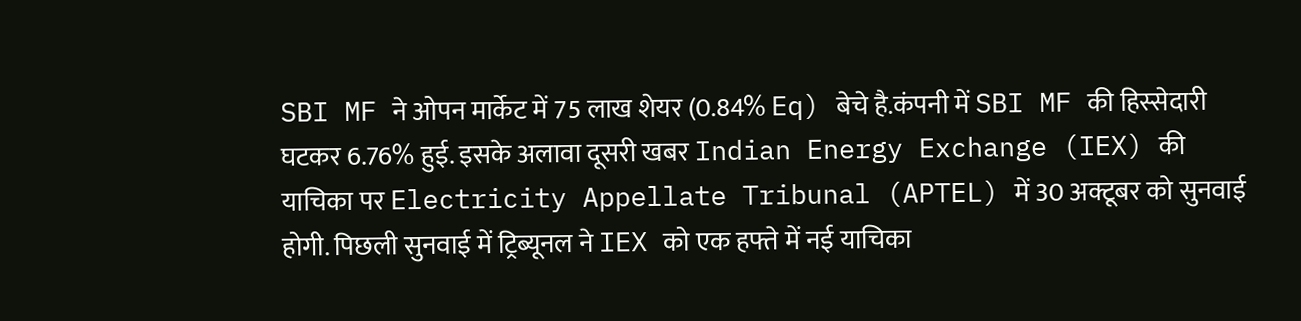SBI MF ने ओपन मार्केट में 75 लाख शेयर (0.84% Eq) बेचे है.कंपनी में SBI MF की हिस्सेदारी घटकर 6.76% हुई. इसके अलावा दूसरी खबर Indian Energy Exchange (IEX) की याचिका पर Electricity Appellate Tribunal (APTEL) में 30 अक्टूबर को सुनवाई होगी. पिछली सुनवाई में ट्रिब्यूनल ने IEX को एक हफ्ते में नई याचिका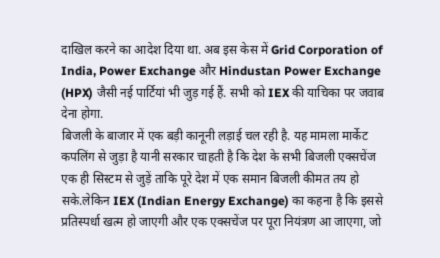दाखिल करने का आदेश दिया था. अब इस केस में Grid Corporation of India, Power Exchange और Hindustan Power Exchange (HPX) जैसी नई पार्टियां भी जुड़ गई हैं. सभी को IEX की याचिका पर जवाब देना होगा.
बिजली के बाजार में एक बड़ी कानूनी लड़ाई चल रही है. यह मामला मार्केट कपलिंग से जुड़ा है यानी सरकार चाहती है कि देश के सभी बिजली एक्सचेंज एक ही सिस्टम से जुड़ें ताकि पूरे देश में एक समान बिजली कीमत तय हो सके.लेकिन IEX (Indian Energy Exchange) का कहना है कि इससे प्रतिस्पर्धा खत्म हो जाएगी और एक एक्सचेंज पर पूरा नियंत्रण आ जाएगा, जो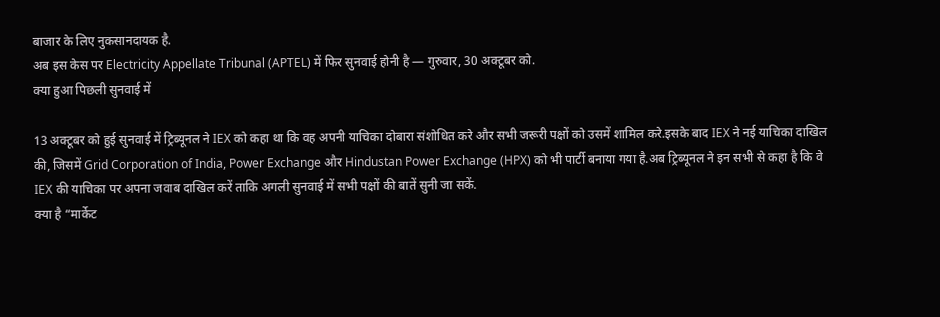बाजार के लिए नुकसानदायक है.
अब इस केस पर Electricity Appellate Tribunal (APTEL) में फिर सुनवाई होनी है — गुरुवार, 30 अक्टूबर को.
क्या हुआ पिछली सुनवाई में

13 अक्टूबर को हुई सुनवाई में ट्रिब्यूनल ने IEX को कहा था कि वह अपनी याचिका दोबारा संशोधित करे और सभी जरूरी पक्षों को उसमें शामिल करे.इसके बाद IEX ने नई याचिका दाखिल की, जिसमें Grid Corporation of India, Power Exchange और Hindustan Power Exchange (HPX) को भी पार्टी बनाया गया है.अब ट्रिब्यूनल ने इन सभी से कहा है कि वे IEX की याचिका पर अपना जवाब दाखिल करें ताकि अगली सुनवाई में सभी पक्षों की बातें सुनी जा सकें.
क्या है “मार्केट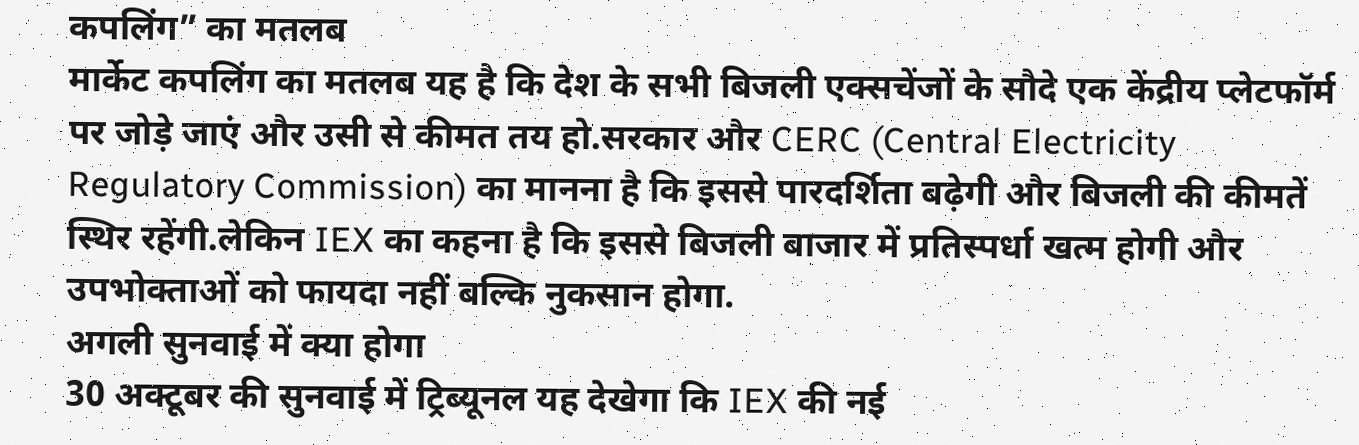कपलिंग” का मतलब
मार्केट कपलिंग का मतलब यह है कि देश के सभी बिजली एक्सचेंजों के सौदे एक केंद्रीय प्लेटफॉर्म पर जोड़े जाएं और उसी से कीमत तय हो.सरकार और CERC (Central Electricity Regulatory Commission) का मानना है कि इससे पारदर्शिता बढ़ेगी और बिजली की कीमतें स्थिर रहेंगी.लेकिन IEX का कहना है कि इससे बिजली बाजार में प्रतिस्पर्धा खत्म होगी और उपभोक्ताओं को फायदा नहीं बल्कि नुकसान होगा.
अगली सुनवाई में क्या होगा
30 अक्टूबर की सुनवाई में ट्रिब्यूनल यह देखेगा कि IEX की नई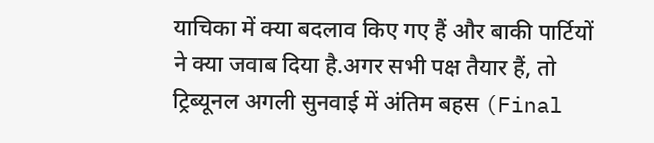याचिका में क्या बदलाव किए गए हैं और बाकी पार्टियों ने क्या जवाब दिया है.अगर सभी पक्ष तैयार हैं, तो ट्रिब्यूनल अगली सुनवाई में अंतिम बहस (Final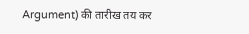Argument) की तारीख तय कर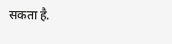सकता है.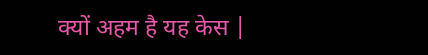क्यों अहम है यह केस |